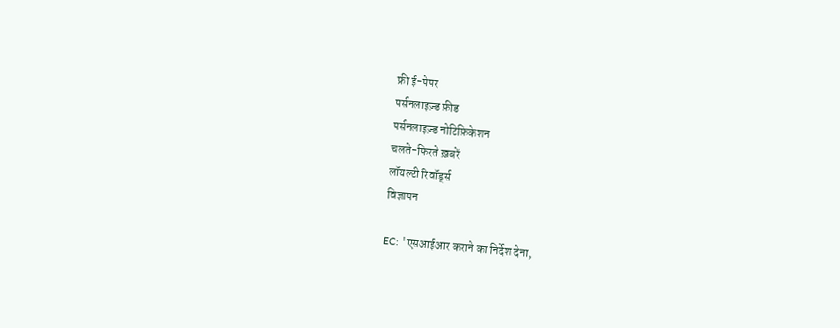फ्री ई-पेपर
पर्सनलाइज़्ड फ़ीड
पर्सनलाइज़्ड नोटिफ़िकेशन
चलते-फिरते ख़बरें
लॉयल्टी रिवॉर्ड्स
विज्ञापन

EC: 'एसआईआर कराने का निर्देश देना,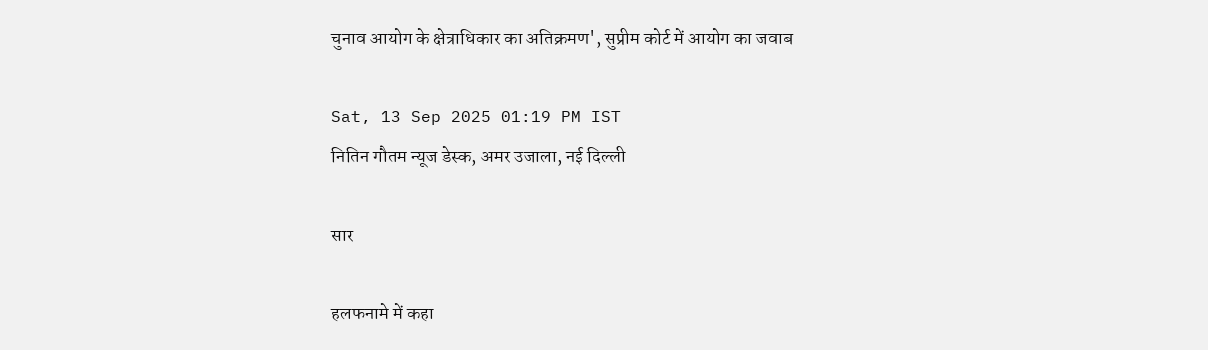चुनाव आयोग के क्षेत्राधिकार का अतिक्रमण', सुप्रीम कोर्ट में आयोग का जवाब

Sat, 13 Sep 2025 01:19 PM IST
नितिन गौतम न्यूज डेस्क, अमर उजाला, नई दिल्ली

सार

हलफनामे में कहा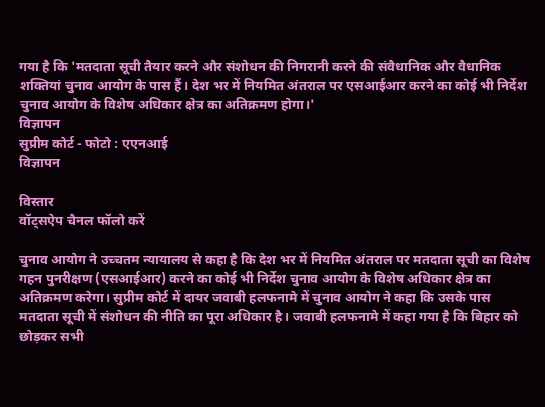गया है कि 'मतदाता सूची तैयार करने और संशोधन की निगरानी करने की संवैधानिक और वैधानिक शक्तियां चुनाव आयोग के पास हैं। देश भर में नियमित अंतराल पर एसआईआर करने का कोई भी निर्देश चुनाव आयोग के विशेष अधिकार क्षेत्र का अतिक्रमण होगा।'
विज्ञापन
सुप्रीम कोर्ट - फोटो : एएनआई
विज्ञापन

विस्तार
वॉट्सऐप चैनल फॉलो करें

चुनाव आयोग ने उच्चतम न्यायालय से कहा है कि देश भर में नियमित अंतराल पर मतदाता सूची का विशेष गहन पुनरीक्षण (एसआईआर) करने का कोई भी निर्देश चुनाव आयोग के विशेष अधिकार क्षेत्र का अतिक्रमण करेगा। सुप्रीम कोर्ट में दायर जवाबी हलफनामे में चुनाव आयोग ने कहा कि उसके पास मतदाता सूची में संशोधन की नीति का पूरा अधिकार है। जवाबी हलफनामे में कहा गया है कि बिहार को छोड़कर सभी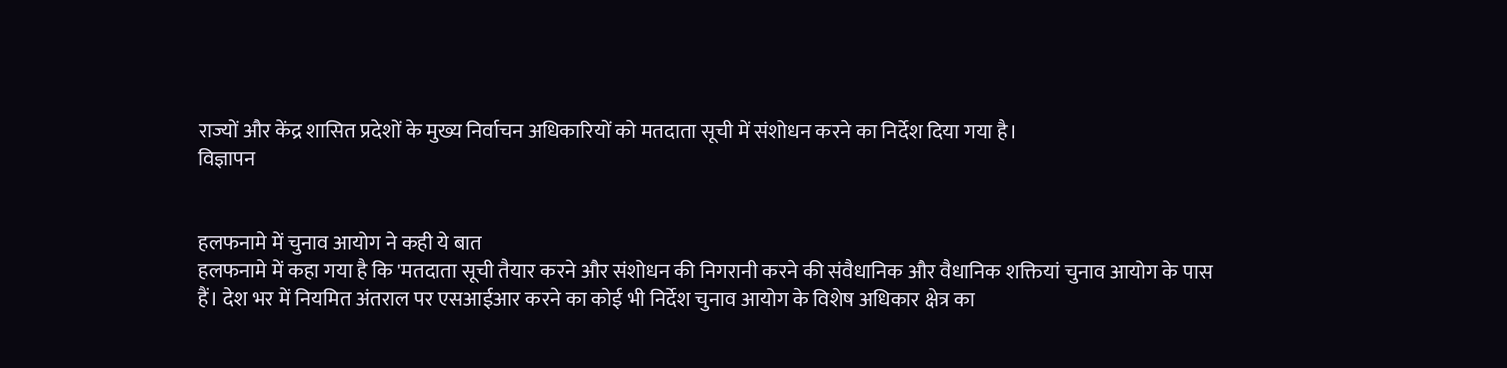राज्यों और केंद्र शासित प्रदेशों के मुख्य निर्वाचन अधिकारियों को मतदाता सूची में संशोधन करने का निर्देश दिया गया है।
विज्ञापन


हलफनामे में चुनाव आयोग ने कही ये बात
हलफनामे में कहा गया है कि 'मतदाता सूची तैयार करने और संशोधन की निगरानी करने की संवैधानिक और वैधानिक शक्तियां चुनाव आयोग के पास हैं। देश भर में नियमित अंतराल पर एसआईआर करने का कोई भी निर्देश चुनाव आयोग के विशेष अधिकार क्षेत्र का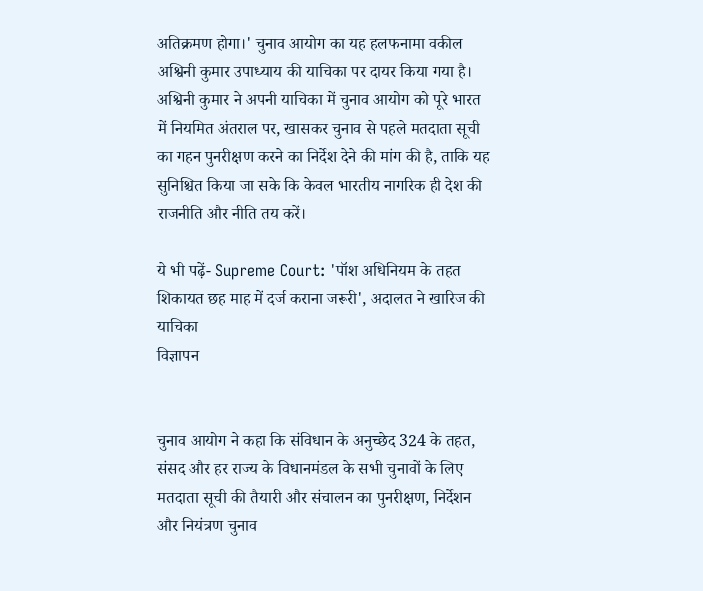अतिक्रमण होगा।' चुनाव आयोग का यह हलफनामा वकील अश्विनी कुमार उपाध्याय की याचिका पर दायर किया गया है। अश्विनी कुमार ने अपनी याचिका में चुनाव आयोग को पूरे भारत में नियमित अंतराल पर, खासकर चुनाव से पहले मतदाता सूची का गहन पुनरीक्षण करने का निर्देश देने की मांग की है, ताकि यह सुनिश्चित किया जा सके कि केवल भारतीय नागरिक ही देश की राजनीति और नीति तय करें।

ये भी पढ़ें- Supreme Court: 'पॉश अधिनियम के तहत शिकायत छह माह में दर्ज कराना जरूरी', अदालत ने खारिज की याचिका
विज्ञापन


चुनाव आयोग ने कहा कि संविधान के अनुच्छेद 324 के तहत, संसद और हर राज्य के विधानमंडल के सभी चुनावों के लिए मतदाता सूची की तैयारी और संचालन का पुनरीक्षण, निर्देशन और नियंत्रण चुनाव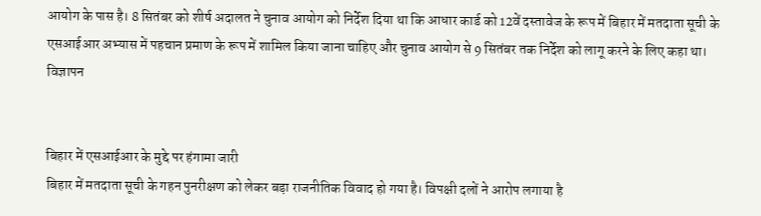आयोग के पास है। 8 सितंबर को शीर्ष अदालत ने चुनाव आयोग को निर्देश दिया था कि आधार कार्ड को 12वें दस्तावेज के रूप में बिहार में मतदाता सूची के एसआईआर अभ्यास में पहचान प्रमाण के रूप में शामिल किया जाना चाहिए और चुनाव आयोग से 9 सितंबर तक निर्देश को लागू करने के लिए कहा था।
विज्ञापन


बिहार में एसआईआर के मुद्दे पर हंगामा जारी
बिहार में मतदाता सूची के गहन पुनरीक्षण को लेकर बड़ा राजनीतिक विवाद हो गया है। विपक्षी दलों ने आरोप लगाया है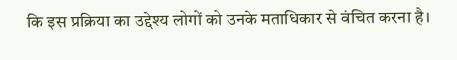कि इस प्रक्रिया का उद्देश्य लोगों को उनके मताधिकार से वंचित करना है।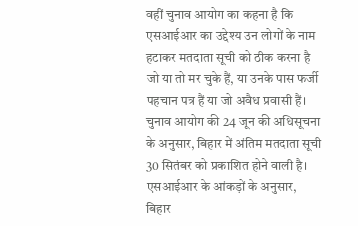वहीं चुनाव आयोग का कहना है कि एसआईआर का उद्देश्य उन लोगों के नाम हटाकर मतदाता सूची को ठीक करना है जो या तो मर चुके हैं, या उनके पास फर्जी पहचान पत्र हैं या जो अवैध प्रवासी हैं। चुनाव आयोग की 24 जून की अधिसूचना के अनुसार, बिहार में अंतिम मतदाता सूची 30 सितंबर को प्रकाशित होने वाली है। एसआईआर के आंकड़ों के अनुसार, बिहार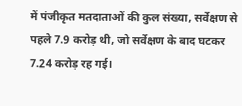में पंजीकृत मतदाताओं की कुल संख्या, सर्वेक्षण से पहले 7.9 करोड़ थी, जो सर्वेक्षण के बाद घटकर 7.24 करोड़ रह गई।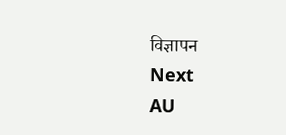विज्ञापन
Next
AU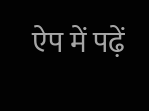ऐप में पढ़ें